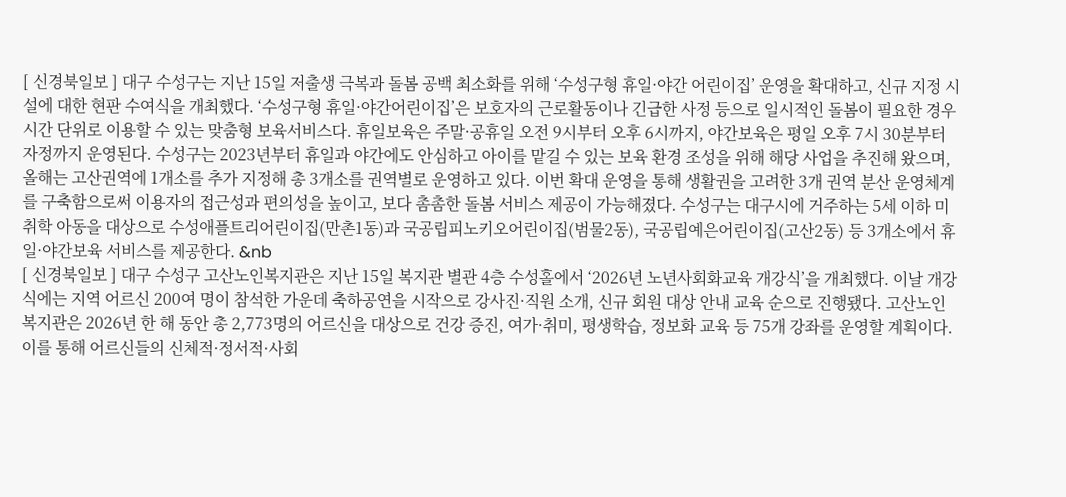[ 신경북일보 ] 대구 수성구는 지난 15일 저출생 극복과 돌봄 공백 최소화를 위해 ‘수성구형 휴일·야간 어린이집’ 운영을 확대하고, 신규 지정 시설에 대한 현판 수여식을 개최했다. ‘수성구형 휴일·야간어린이집’은 보호자의 근로활동이나 긴급한 사정 등으로 일시적인 돌봄이 필요한 경우 시간 단위로 이용할 수 있는 맞춤형 보육서비스다. 휴일보육은 주말·공휴일 오전 9시부터 오후 6시까지, 야간보육은 평일 오후 7시 30분부터 자정까지 운영된다. 수성구는 2023년부터 휴일과 야간에도 안심하고 아이를 맡길 수 있는 보육 환경 조성을 위해 해당 사업을 추진해 왔으며, 올해는 고산권역에 1개소를 추가 지정해 총 3개소를 권역별로 운영하고 있다. 이번 확대 운영을 통해 생활권을 고려한 3개 권역 분산 운영체계를 구축함으로써 이용자의 접근성과 편의성을 높이고, 보다 촘촘한 돌봄 서비스 제공이 가능해졌다. 수성구는 대구시에 거주하는 5세 이하 미취학 아동을 대상으로 수성애플트리어린이집(만촌1동)과 국공립피노키오어린이집(범물2동), 국공립예은어린이집(고산2동) 등 3개소에서 휴일·야간보육 서비스를 제공한다. &nb
[ 신경북일보 ] 대구 수성구 고산노인복지관은 지난 15일 복지관 별관 4층 수성홀에서 ‘2026년 노년사회화교육 개강식’을 개최했다. 이날 개강식에는 지역 어르신 200여 명이 참석한 가운데 축하공연을 시작으로 강사진·직원 소개, 신규 회원 대상 안내 교육 순으로 진행됐다. 고산노인복지관은 2026년 한 해 동안 총 2,773명의 어르신을 대상으로 건강 증진, 여가·취미, 평생학습, 정보화 교육 등 75개 강좌를 운영할 계획이다. 이를 통해 어르신들의 신체적·정서적·사회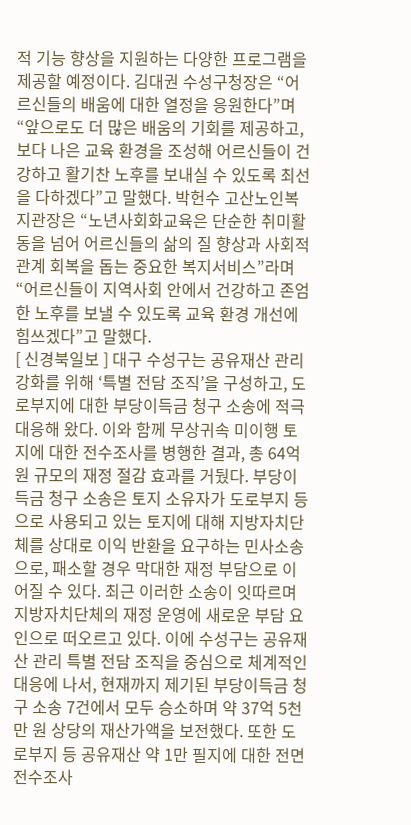적 기능 향상을 지원하는 다양한 프로그램을 제공할 예정이다. 김대권 수성구청장은 “어르신들의 배움에 대한 열정을 응원한다”며 “앞으로도 더 많은 배움의 기회를 제공하고, 보다 나은 교육 환경을 조성해 어르신들이 건강하고 활기찬 노후를 보내실 수 있도록 최선을 다하겠다”고 말했다. 박헌수 고산노인복지관장은 “노년사회화교육은 단순한 취미활동을 넘어 어르신들의 삶의 질 향상과 사회적 관계 회복을 돕는 중요한 복지서비스”라며 “어르신들이 지역사회 안에서 건강하고 존엄한 노후를 보낼 수 있도록 교육 환경 개선에 힘쓰겠다”고 말했다.
[ 신경북일보 ] 대구 수성구는 공유재산 관리 강화를 위해 ‘특별 전담 조직’을 구성하고, 도로부지에 대한 부당이득금 청구 소송에 적극 대응해 왔다. 이와 함께 무상귀속 미이행 토지에 대한 전수조사를 병행한 결과, 총 64억 원 규모의 재정 절감 효과를 거뒀다. 부당이득금 청구 소송은 토지 소유자가 도로부지 등으로 사용되고 있는 토지에 대해 지방자치단체를 상대로 이익 반환을 요구하는 민사소송으로, 패소할 경우 막대한 재정 부담으로 이어질 수 있다. 최근 이러한 소송이 잇따르며 지방자치단체의 재정 운영에 새로운 부담 요인으로 떠오르고 있다. 이에 수성구는 공유재산 관리 특별 전담 조직을 중심으로 체계적인 대응에 나서, 현재까지 제기된 부당이득금 청구 소송 7건에서 모두 승소하며 약 37억 5천만 원 상당의 재산가액을 보전했다. 또한 도로부지 등 공유재산 약 1만 필지에 대한 전면 전수조사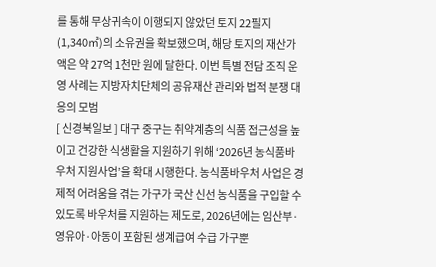를 통해 무상귀속이 이행되지 않았던 토지 22필지(1,340㎡)의 소유권을 확보했으며, 해당 토지의 재산가액은 약 27억 1천만 원에 달한다. 이번 특별 전담 조직 운영 사례는 지방자치단체의 공유재산 관리와 법적 분쟁 대응의 모범
[ 신경북일보 ] 대구 중구는 취약계층의 식품 접근성을 높이고 건강한 식생활을 지원하기 위해 ‘2026년 농식품바우처 지원사업’을 확대 시행한다. 농식품바우처 사업은 경제적 어려움을 겪는 가구가 국산 신선 농식품을 구입할 수 있도록 바우처를 지원하는 제도로, 2026년에는 임산부·영유아·아동이 포함된 생계급여 수급 가구뿐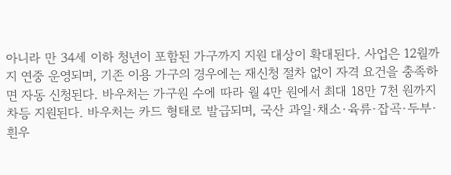아니라 만 34세 이하 청년이 포함된 가구까지 지원 대상이 확대된다. 사업은 12월까지 연중 운영되며, 기존 이용 가구의 경우에는 재신청 절차 없이 자격 요건을 충족하면 자동 신청된다. 바우처는 가구원 수에 따라 월 4만 원에서 최대 18만 7천 원까지 차등 지원된다. 바우처는 카드 형태로 발급되며, 국산 과일·채소·육류·잡곡·두부·흰우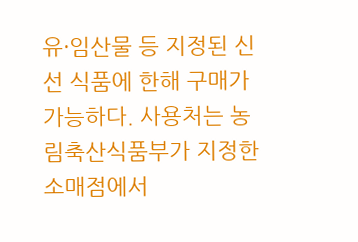유·임산물 등 지정된 신선 식품에 한해 구매가 가능하다. 사용처는 농림축산식품부가 지정한 소매점에서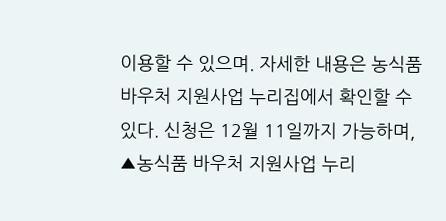이용할 수 있으며. 자세한 내용은 농식품 바우처 지원사업 누리집에서 확인할 수 있다. 신청은 12월 11일까지 가능하며, ▲농식품 바우처 지원사업 누리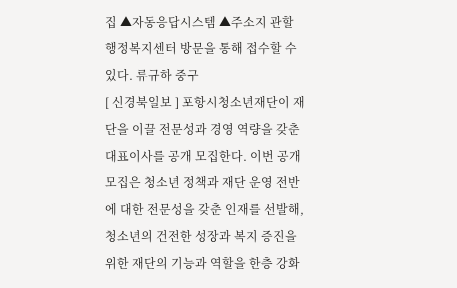집 ▲자동응답시스템 ▲주소지 관할 행정복지센터 방문을 통해 접수할 수 있다. 류규하 중구
[ 신경북일보 ] 포항시청소년재단이 재단을 이끌 전문성과 경영 역량을 갖춘 대표이사를 공개 모집한다. 이번 공개모집은 청소년 정책과 재단 운영 전반에 대한 전문성을 갖춘 인재를 선발해, 청소년의 건전한 성장과 복지 증진을 위한 재단의 기능과 역할을 한층 강화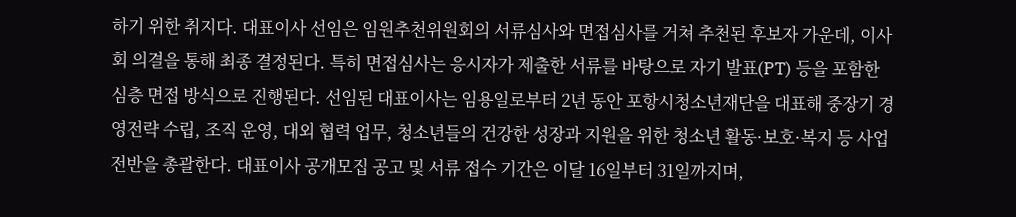하기 위한 취지다. 대표이사 선임은 임원추천위원회의 서류심사와 면접심사를 거쳐 추천된 후보자 가운데, 이사회 의결을 통해 최종 결정된다. 특히 면접심사는 응시자가 제출한 서류를 바탕으로 자기 발표(PT) 등을 포함한 심층 면접 방식으로 진행된다. 선임된 대표이사는 임용일로부터 2년 동안 포항시청소년재단을 대표해 중장기 경영전략 수립, 조직 운영, 대외 협력 업무, 청소년들의 건강한 성장과 지원을 위한 청소년 활동·보호·복지 등 사업 전반을 총괄한다. 대표이사 공개모집 공고 및 서류 접수 기간은 이달 16일부터 31일까지며,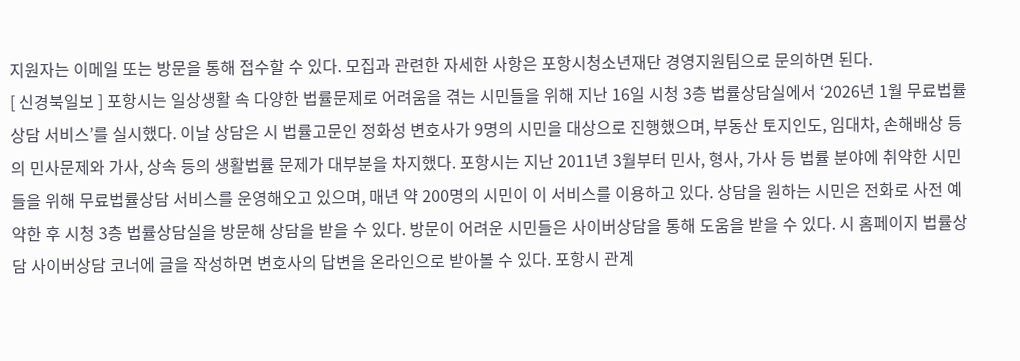지원자는 이메일 또는 방문을 통해 접수할 수 있다. 모집과 관련한 자세한 사항은 포항시청소년재단 경영지원팀으로 문의하면 된다.
[ 신경북일보 ] 포항시는 일상생활 속 다양한 법률문제로 어려움을 겪는 시민들을 위해 지난 16일 시청 3층 법률상담실에서 ‘2026년 1월 무료법률상담 서비스’를 실시했다. 이날 상담은 시 법률고문인 정화성 변호사가 9명의 시민을 대상으로 진행했으며, 부동산 토지인도, 임대차, 손해배상 등의 민사문제와 가사, 상속 등의 생활법률 문제가 대부분을 차지했다. 포항시는 지난 2011년 3월부터 민사, 형사, 가사 등 법률 분야에 취약한 시민들을 위해 무료법률상담 서비스를 운영해오고 있으며, 매년 약 200명의 시민이 이 서비스를 이용하고 있다. 상담을 원하는 시민은 전화로 사전 예약한 후 시청 3층 법률상담실을 방문해 상담을 받을 수 있다. 방문이 어려운 시민들은 사이버상담을 통해 도움을 받을 수 있다. 시 홈페이지 법률상담 사이버상담 코너에 글을 작성하면 변호사의 답변을 온라인으로 받아볼 수 있다. 포항시 관계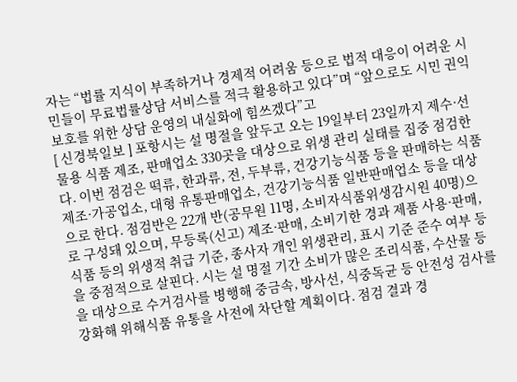자는 “법률 지식이 부족하거나 경제적 어려움 등으로 법적 대응이 어려운 시민들이 무료법률상담 서비스를 적극 활용하고 있다”며 “앞으로도 시민 권익 보호를 위한 상담 운영의 내실화에 힘쓰겠다”고
[ 신경북일보 ] 포항시는 설 명절을 앞두고 오는 19일부터 23일까지 제수·선물용 식품 제조, 판매업소 330곳을 대상으로 위생 관리 실태를 집중 점검한다. 이번 점검은 떡류, 한과류, 전, 두부류, 건강기능식품 등을 판매하는 식품제조·가공업소, 대형 유통판매업소, 건강기능식품 일반판매업소 등을 대상으로 한다. 점검반은 22개 반(공무원 11명, 소비자식품위생감시원 40명)으로 구성돼 있으며, 무등록(신고) 제조·판매, 소비기한 경과 제품 사용·판매, 식품 등의 위생적 취급 기준, 종사자 개인 위생관리, 표시 기준 준수 여부 등을 중점적으로 살핀다. 시는 설 명절 기간 소비가 많은 조리식품, 수산물 등을 대상으로 수거검사를 병행해 중금속, 방사선, 식중독균 등 안전성 검사를 강화해 위해식품 유통을 사전에 차단할 계획이다. 점검 결과 경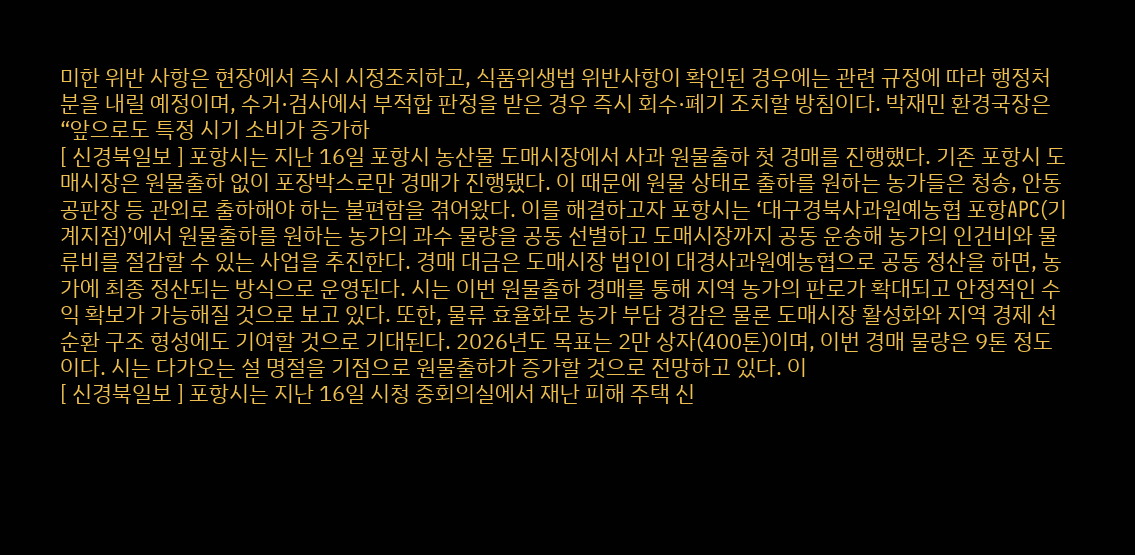미한 위반 사항은 현장에서 즉시 시정조치하고, 식품위생법 위반사항이 확인된 경우에는 관련 규정에 따라 행정처분을 내릴 예정이며, 수거·검사에서 부적합 판정을 받은 경우 즉시 회수·폐기 조치할 방침이다. 박재민 환경국장은 “앞으로도 특정 시기 소비가 증가하
[ 신경북일보 ] 포항시는 지난 16일 포항시 농산물 도매시장에서 사과 원물출하 첫 경매를 진행했다. 기존 포항시 도매시장은 원물출하 없이 포장박스로만 경매가 진행됐다. 이 때문에 원물 상태로 출하를 원하는 농가들은 청송, 안동 공판장 등 관외로 출하해야 하는 불편함을 겪어왔다. 이를 해결하고자 포항시는 ‘대구경북사과원예농협 포항APC(기계지점)’에서 원물출하를 원하는 농가의 과수 물량을 공동 선별하고 도매시장까지 공동 운송해 농가의 인건비와 물류비를 절감할 수 있는 사업을 추진한다. 경매 대금은 도매시장 법인이 대경사과원예농협으로 공동 정산을 하면, 농가에 최종 정산되는 방식으로 운영된다. 시는 이번 원물출하 경매를 통해 지역 농가의 판로가 확대되고 안정적인 수익 확보가 가능해질 것으로 보고 있다. 또한, 물류 효율화로 농가 부담 경감은 물론 도매시장 활성화와 지역 경제 선순환 구조 형성에도 기여할 것으로 기대된다. 2026년도 목표는 2만 상자(400톤)이며, 이번 경매 물량은 9톤 정도이다. 시는 다가오는 설 명절을 기점으로 원물출하가 증가할 것으로 전망하고 있다. 이
[ 신경북일보 ] 포항시는 지난 16일 시청 중회의실에서 재난 피해 주택 신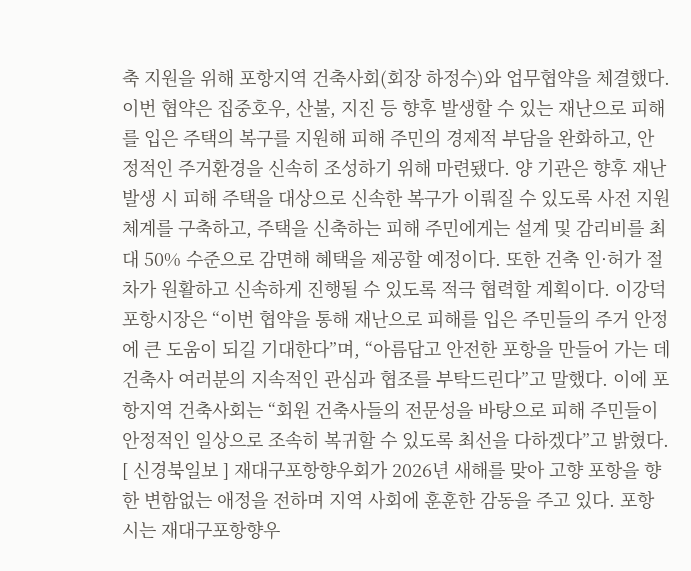축 지원을 위해 포항지역 건축사회(회장 하정수)와 업무협약을 체결했다. 이번 협약은 집중호우, 산불, 지진 등 향후 발생할 수 있는 재난으로 피해를 입은 주택의 복구를 지원해 피해 주민의 경제적 부담을 완화하고, 안정적인 주거환경을 신속히 조성하기 위해 마련됐다. 양 기관은 향후 재난 발생 시 피해 주택을 대상으로 신속한 복구가 이뤄질 수 있도록 사전 지원 체계를 구축하고, 주택을 신축하는 피해 주민에게는 설계 및 감리비를 최대 50% 수준으로 감면해 혜택을 제공할 예정이다. 또한 건축 인·허가 절차가 원활하고 신속하게 진행될 수 있도록 적극 협력할 계획이다. 이강덕 포항시장은 “이번 협약을 통해 재난으로 피해를 입은 주민들의 주거 안정에 큰 도움이 되길 기대한다”며, “아름답고 안전한 포항을 만들어 가는 데 건축사 여러분의 지속적인 관심과 협조를 부탁드린다”고 말했다. 이에 포항지역 건축사회는 “회원 건축사들의 전문성을 바탕으로 피해 주민들이 안정적인 일상으로 조속히 복귀할 수 있도록 최선을 다하겠다”고 밝혔다.
[ 신경북일보 ] 재대구포항향우회가 2026년 새해를 맞아 고향 포항을 향한 변함없는 애정을 전하며 지역 사회에 훈훈한 감동을 주고 있다. 포항시는 재대구포항향우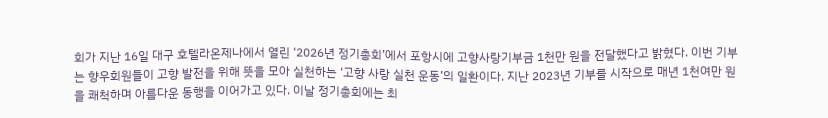회가 지난 16일 대구 호텔라온제나에서 열린 ‘2026년 정기총회’에서 포항시에 고향사랑기부금 1천만 원을 전달했다고 밝혔다. 이번 기부는 향우회원들이 고향 발전을 위해 뜻을 모아 실천하는 ‘고향 사랑 실천 운동’의 일환이다. 지난 2023년 기부를 시작으로 매년 1천여만 원을 쾌척하며 아름다운 동행을 이어가고 있다. 이날 정기총회에는 최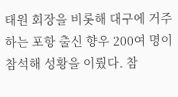태원 회장을 비롯해 대구에 거주하는 포항 출신 향우 200여 명이 참석해 성황을 이뤘다. 참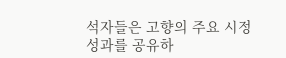석자들은 고향의 주요 시정 성과를 공유하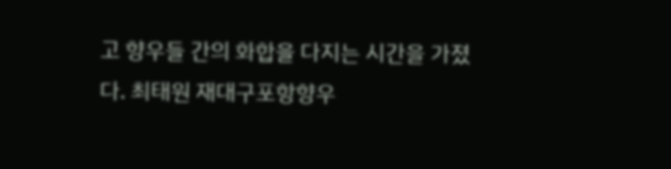고 향우들 간의 화합을 다지는 시간을 가졌다. 최태원 재대구포항향우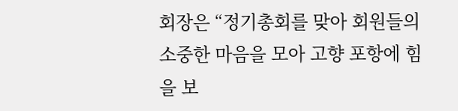회장은 “정기총회를 맞아 회원들의 소중한 마음을 모아 고향 포항에 힘을 보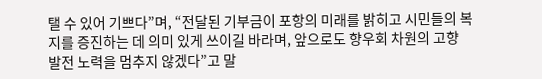탤 수 있어 기쁘다”며, “전달된 기부금이 포항의 미래를 밝히고 시민들의 복지를 증진하는 데 의미 있게 쓰이길 바라며, 앞으로도 향우회 차원의 고향 발전 노력을 멈추지 않겠다”고 말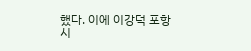했다. 이에 이강덕 포항시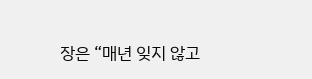장은 “매년 잊지 않고